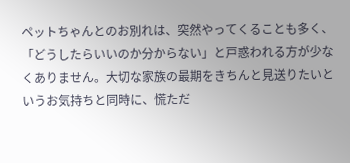ペットちゃんとのお別れは、突然やってくることも多く、「どうしたらいいのか分からない」と戸惑われる方が少なくありません。大切な家族の最期をきちんと見送りたいというお気持ちと同時に、慌ただ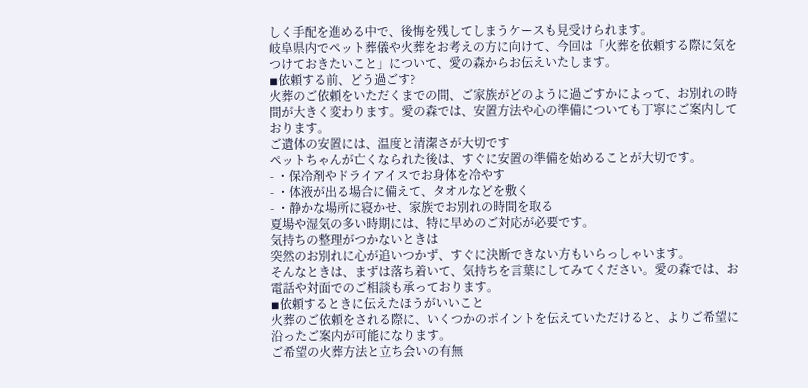しく手配を進める中で、後悔を残してしまうケースも見受けられます。
岐阜県内でペット葬儀や火葬をお考えの方に向けて、今回は「火葬を依頼する際に気をつけておきたいこと」について、愛の森からお伝えいたします。
◾依頼する前、どう過ごす?
火葬のご依頼をいただくまでの間、ご家族がどのように過ごすかによって、お別れの時間が大きく変わります。愛の森では、安置方法や心の準備についても丁寧にご案内しております。
ご遺体の安置には、温度と清潔さが大切です
ペットちゃんが亡くなられた後は、すぐに安置の準備を始めることが大切です。
- ・保冷剤やドライアイスでお身体を冷やす
- ・体液が出る場合に備えて、タオルなどを敷く
- ・静かな場所に寝かせ、家族でお別れの時間を取る
夏場や湿気の多い時期には、特に早めのご対応が必要です。
気持ちの整理がつかないときは
突然のお別れに心が追いつかず、すぐに決断できない方もいらっしゃいます。
そんなときは、まずは落ち着いて、気持ちを言葉にしてみてください。愛の森では、お電話や対面でのご相談も承っております。
◾依頼するときに伝えたほうがいいこと
火葬のご依頼をされる際に、いくつかのポイントを伝えていただけると、よりご希望に沿ったご案内が可能になります。
ご希望の火葬方法と立ち会いの有無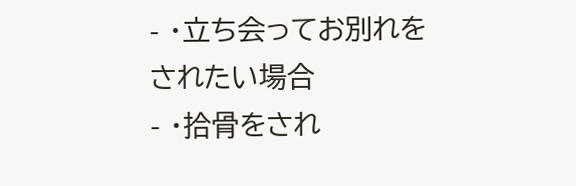- ・立ち会ってお別れをされたい場合
- ・拾骨をされ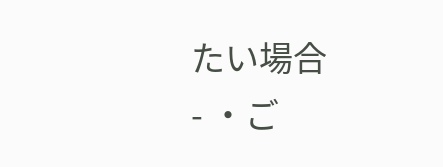たい場合
- ・ご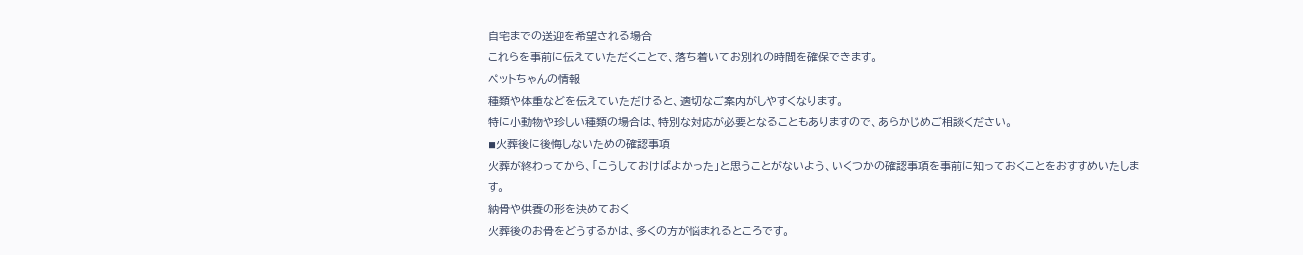自宅までの送迎を希望される場合
これらを事前に伝えていただくことで、落ち着いてお別れの時間を確保できます。
ペットちゃんの情報
種類や体重などを伝えていただけると、適切なご案内がしやすくなります。
特に小動物や珍しい種類の場合は、特別な対応が必要となることもありますので、あらかじめご相談ください。
◾火葬後に後悔しないための確認事項
火葬が終わってから、「こうしておけばよかった」と思うことがないよう、いくつかの確認事項を事前に知っておくことをおすすめいたします。
納骨や供養の形を決めておく
火葬後のお骨をどうするかは、多くの方が悩まれるところです。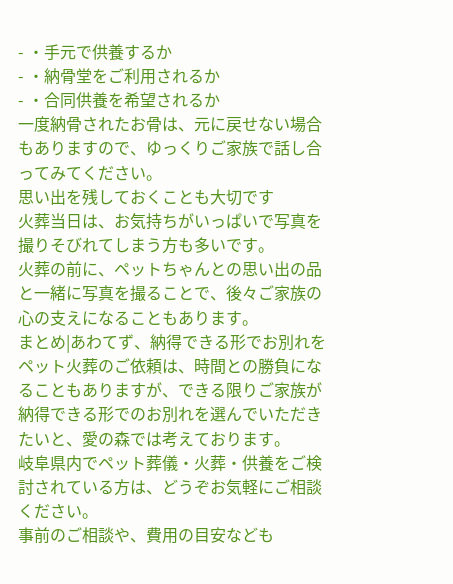- ・手元で供養するか
- ・納骨堂をご利用されるか
- ・合同供養を希望されるか
一度納骨されたお骨は、元に戻せない場合もありますので、ゆっくりご家族で話し合ってみてください。
思い出を残しておくことも大切です
火葬当日は、お気持ちがいっぱいで写真を撮りそびれてしまう方も多いです。
火葬の前に、ペットちゃんとの思い出の品と一緒に写真を撮ることで、後々ご家族の心の支えになることもあります。
まとめ|あわてず、納得できる形でお別れを
ペット火葬のご依頼は、時間との勝負になることもありますが、できる限りご家族が納得できる形でのお別れを選んでいただきたいと、愛の森では考えております。
岐阜県内でペット葬儀・火葬・供養をご検討されている方は、どうぞお気軽にご相談ください。
事前のご相談や、費用の目安なども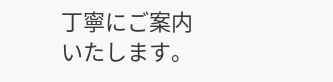丁寧にご案内いたします。